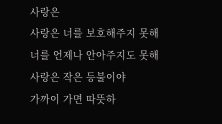사랑은
사랑은 너를 보호해주지 못해
너를 언제나 안아주지도 못해
사랑은 작은 등불이야
가까이 가면 따뜻하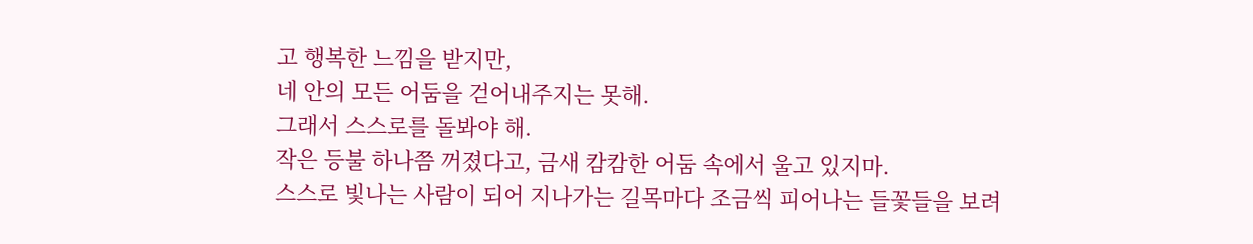고 행복한 느낌을 받지만,
네 안의 모든 어둠을 걷어내주지는 못해.
그래서 스스로를 돌봐야 해.
작은 등불 하나쯤 꺼졌다고, 금새 캄캄한 어둠 속에서 울고 있지마.
스스로 빛나는 사람이 되어 지나가는 길목마다 조금씩 피어나는 들꽃들을 보려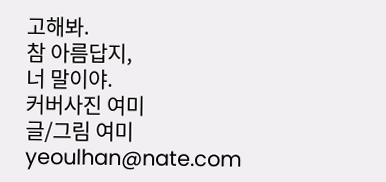고해봐.
참 아름답지,
너 말이야.
커버사진 여미
글/그림 여미
yeoulhan@nate.com